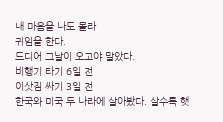내 마음을 나도 몰라
귀임을 한다.
드디어 그날이 오고야 말았다.
비행기 타기 6일 전
이삿짐 싸기 3일 전
한국와 미국 두 나라에 살아봤다. 살수록 햇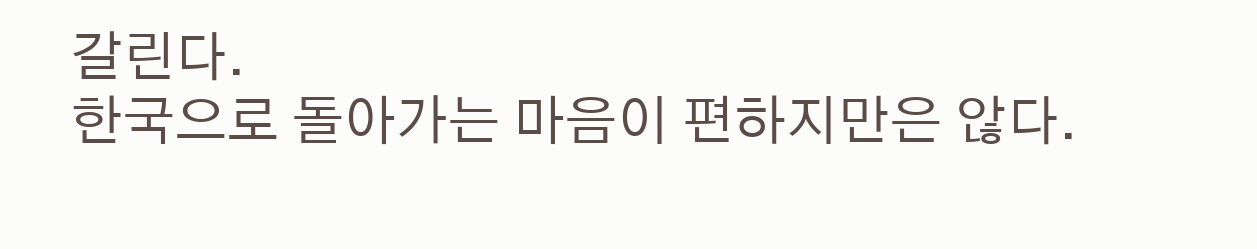갈린다.
한국으로 돌아가는 마음이 편하지만은 않다.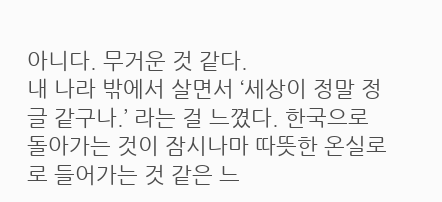아니다. 무거운 것 같다.
내 나라 밖에서 살면서 ‘세상이 정말 정글 같구나.’ 라는 걸 느꼈다. 한국으로 돌아가는 것이 잠시나마 따뜻한 온실로로 들어가는 것 같은 느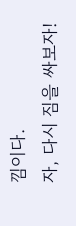낌이다.
자, 다시 짐을 싸보자!